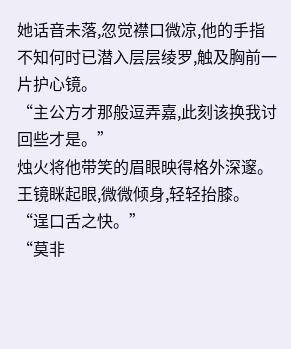她话音未落,忽觉襟口微凉,他的手指不知何时已潜入层层绫罗,触及胸前一片护心镜。
“主公方才那般逗弄嘉,此刻该换我讨回些才是。”
烛火将他带笑的眉眼映得格外深邃。
王镜眯起眼,微微倾身,轻轻抬膝。
“逞口舌之快。”
“莫非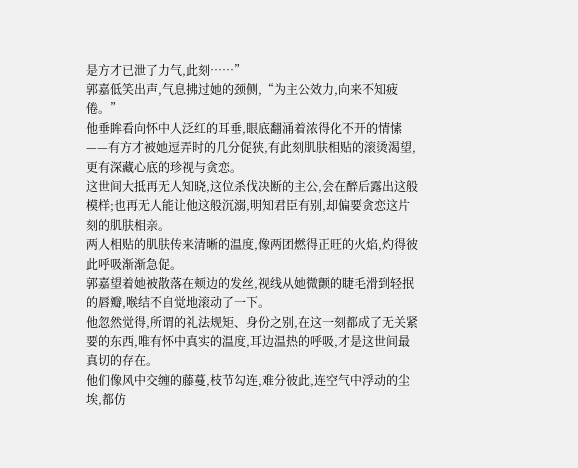是方才已泄了力气,此刻……”
郭嘉低笑出声,气息拂过她的颈侧,“为主公效力,向来不知疲倦。”
他垂眸看向怀中人泛红的耳垂,眼底翻涌着浓得化不开的情愫——有方才被她逗弄时的几分促狭,有此刻肌肤相贴的滚烫渴望,更有深藏心底的珍视与贪恋。
这世间大抵再无人知晓,这位杀伐决断的主公,会在醉后露出这般模样;也再无人能让他这般沉溺,明知君臣有别,却偏要贪恋这片刻的肌肤相亲。
两人相贴的肌肤传来清晰的温度,像两团燃得正旺的火焰,灼得彼此呼吸渐渐急促。
郭嘉望着她被散落在颊边的发丝,视线从她微颤的睫毛滑到轻抿的唇瓣,喉结不自觉地滚动了一下。
他忽然觉得,所谓的礼法规矩、身份之别,在这一刻都成了无关紧要的东西,唯有怀中真实的温度,耳边温热的呼吸,才是这世间最真切的存在。
他们像风中交缠的藤蔓,枝节勾连,难分彼此,连空气中浮动的尘埃,都仿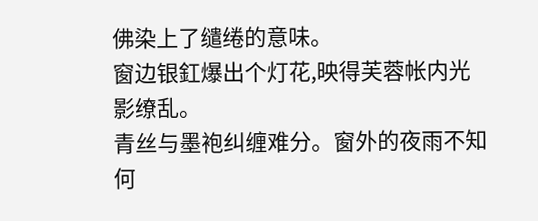佛染上了缱绻的意味。
窗边银釭爆出个灯花,映得芙蓉帐内光影缭乱。
青丝与墨袍纠缠难分。窗外的夜雨不知何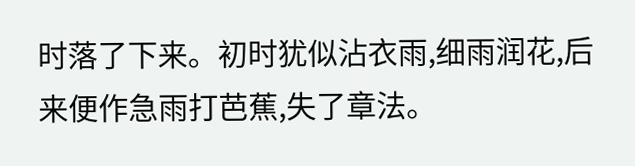时落了下来。初时犹似沾衣雨,细雨润花,后来便作急雨打芭蕉,失了章法。